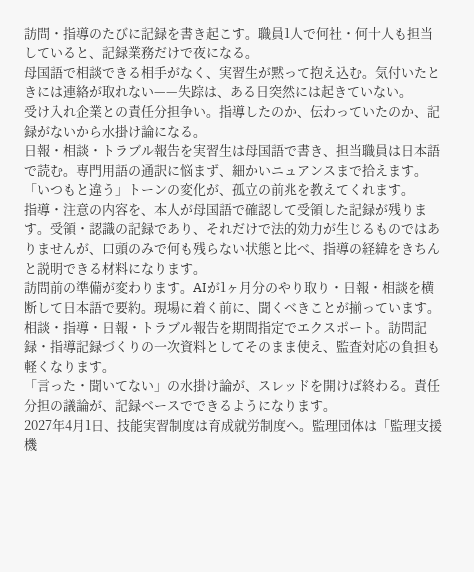訪問・指導のたびに記録を書き起こす。職員1人で何社・何十人も担当していると、記録業務だけで夜になる。
母国語で相談できる相手がなく、実習生が黙って抱え込む。気付いたときには連絡が取れない——失踪は、ある日突然には起きていない。
受け入れ企業との責任分担争い。指導したのか、伝わっていたのか、記録がないから水掛け論になる。
日報・相談・トラブル報告を実習生は母国語で書き、担当職員は日本語で読む。専門用語の通訳に悩まず、細かいニュアンスまで拾えます。「いつもと違う」トーンの変化が、孤立の前兆を教えてくれます。
指導・注意の内容を、本人が母国語で確認して受領した記録が残ります。受領・認識の記録であり、それだけで法的効力が生じるものではありませんが、口頭のみで何も残らない状態と比べ、指導の経緯をきちんと説明できる材料になります。
訪問前の準備が変わります。AIが1ヶ月分のやり取り・日報・相談を横断して日本語で要約。現場に着く前に、聞くべきことが揃っています。
相談・指導・日報・トラブル報告を期間指定でエクスポート。訪問記録・指導記録づくりの一次資料としてそのまま使え、監査対応の負担も軽くなります。
「言った・聞いてない」の水掛け論が、スレッドを開けば終わる。責任分担の議論が、記録ベースでできるようになります。
2027年4月1日、技能実習制度は育成就労制度へ。監理団体は「監理支援機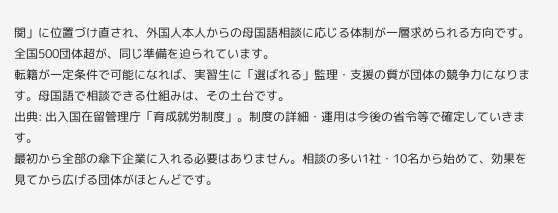関」に位置づけ直され、外国人本人からの母国語相談に応じる体制が一層求められる方向です。全国500団体超が、同じ準備を迫られています。
転籍が一定条件で可能になれば、実習生に「選ばれる」監理・支援の質が団体の競争力になります。母国語で相談できる仕組みは、その土台です。
出典: 出入国在留管理庁「育成就労制度」。制度の詳細・運用は今後の省令等で確定していきます。
最初から全部の傘下企業に入れる必要はありません。相談の多い1社・10名から始めて、効果を見てから広げる団体がほとんどです。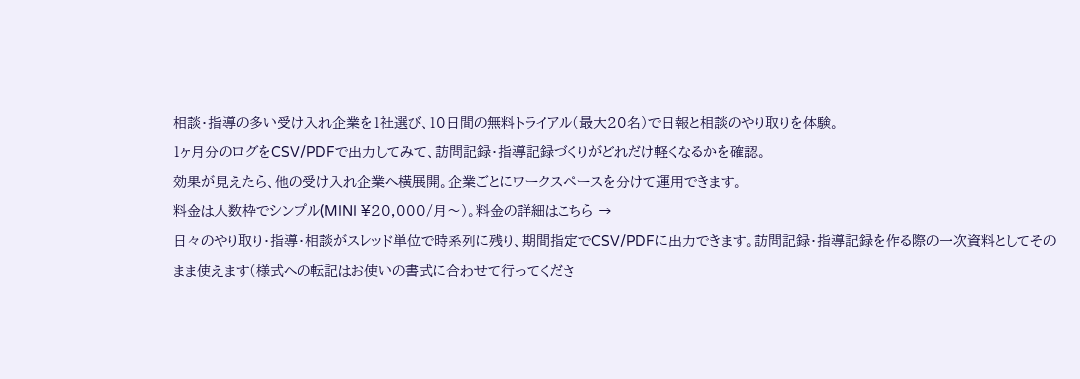相談・指導の多い受け入れ企業を1社選び、10日間の無料トライアル(最大20名)で日報と相談のやり取りを体験。
1ヶ月分のログをCSV/PDFで出力してみて、訪問記録・指導記録づくりがどれだけ軽くなるかを確認。
効果が見えたら、他の受け入れ企業へ横展開。企業ごとにワークスペースを分けて運用できます。
料金は人数枠でシンプル(MINI ¥20,000/月〜)。料金の詳細はこちら →
日々のやり取り・指導・相談がスレッド単位で時系列に残り、期間指定でCSV/PDFに出力できます。訪問記録・指導記録を作る際の一次資料としてそのまま使えます(様式への転記はお使いの書式に合わせて行ってくださ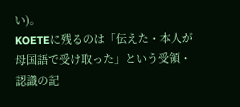い)。
KOETEに残るのは「伝えた・本人が母国語で受け取った」という受領・認識の記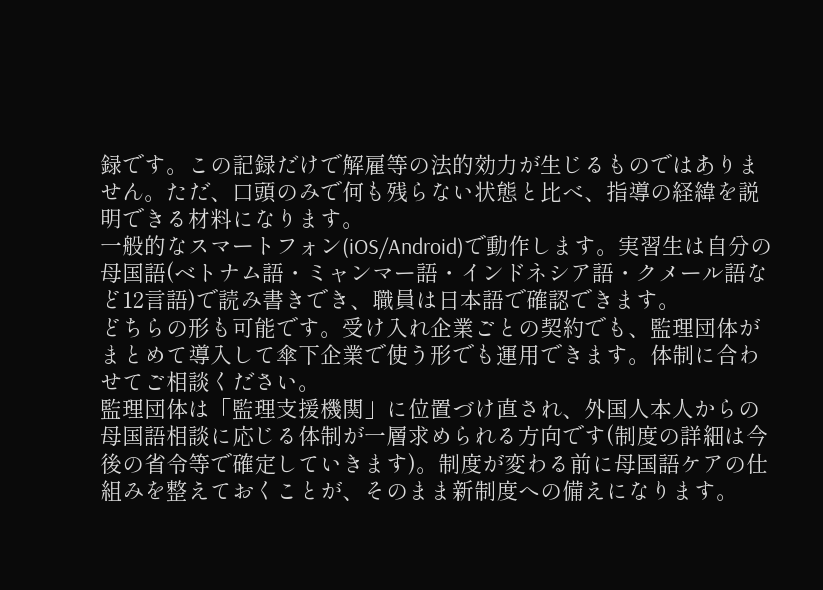録です。この記録だけで解雇等の法的効力が生じるものではありません。ただ、口頭のみで何も残らない状態と比べ、指導の経緯を説明できる材料になります。
一般的なスマートフォン(iOS/Android)で動作します。実習生は自分の母国語(ベトナム語・ミャンマー語・インドネシア語・クメール語など12言語)で読み書きでき、職員は日本語で確認できます。
どちらの形も可能です。受け入れ企業ごとの契約でも、監理団体がまとめて導入して傘下企業で使う形でも運用できます。体制に合わせてご相談ください。
監理団体は「監理支援機関」に位置づけ直され、外国人本人からの母国語相談に応じる体制が一層求められる方向です(制度の詳細は今後の省令等で確定していきます)。制度が変わる前に母国語ケアの仕組みを整えておくことが、そのまま新制度への備えになります。